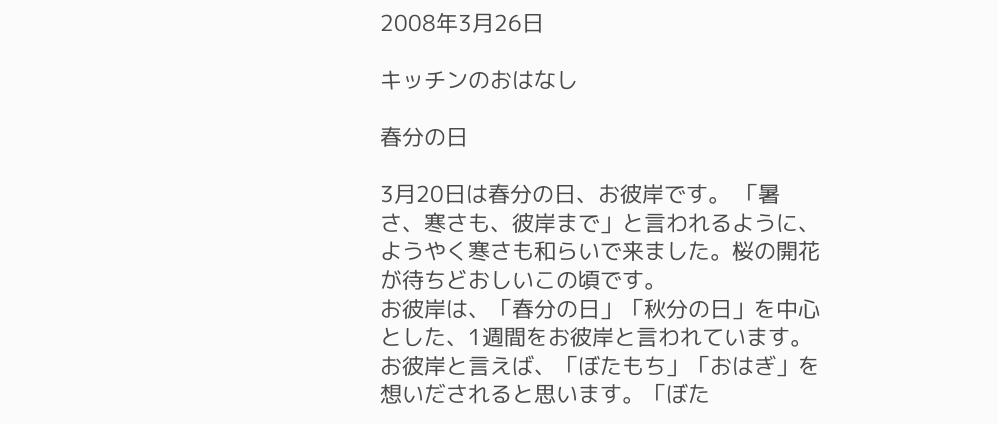2008年3月26日

キッチンのおはなし

春分の日

3月20日は春分の日、お彼岸です。 「暑さ、寒さも、彼岸まで」と言われるように、ようやく寒さも和らいで来ました。桜の開花が待ちどおしいこの頃です。
お彼岸は、「春分の日」「秋分の日」を中心とした、1週間をお彼岸と言われています。お彼岸と言えば、「ぼたもち」「おはぎ」を想いだされると思います。「ぼた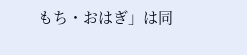もち・おはぎ」は同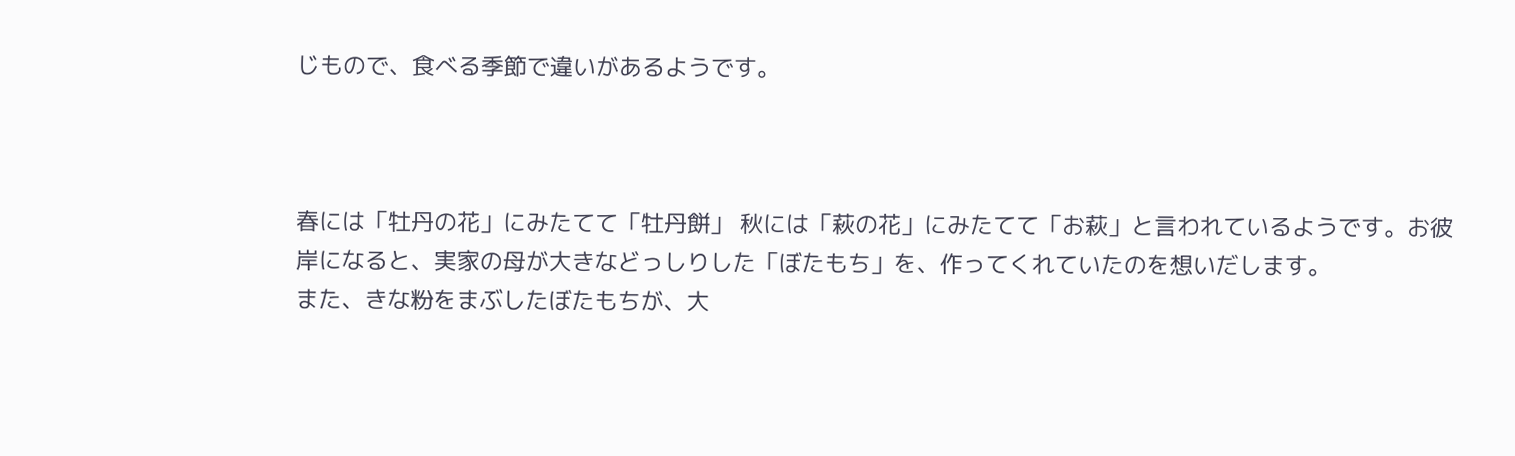じもので、食べる季節で違いがあるようです。



春には「牡丹の花」にみたてて「牡丹餅」 秋には「萩の花」にみたてて「お萩」と言われているようです。お彼岸になると、実家の母が大きなどっしりした「ぼたもち」を、作ってくれていたのを想いだします。
また、きな粉をまぶしたぼたもちが、大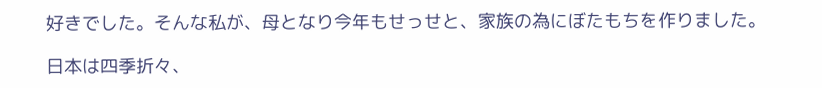好きでした。そんな私が、母となり今年もせっせと、家族の為にぼたもちを作りました。

日本は四季折々、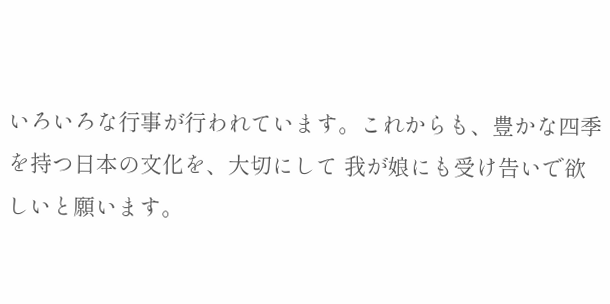いろいろな行事が行われています。これからも、豊かな四季を持つ日本の文化を、大切にして 我が娘にも受け告いで欲しいと願います。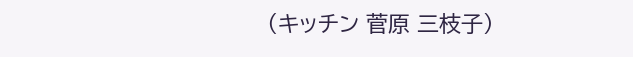(キッチン 菅原 三枝子)